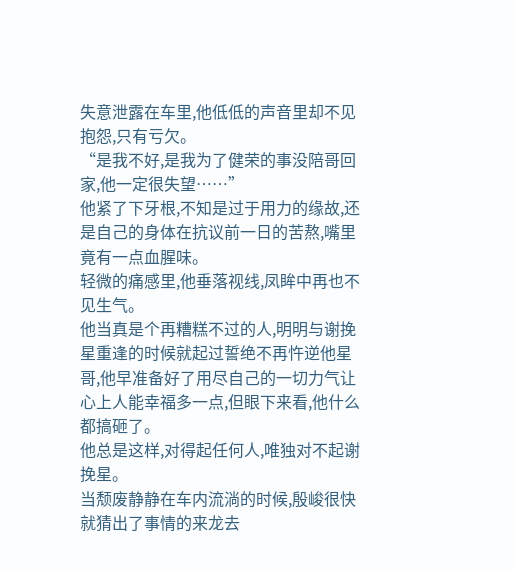失意泄露在车里,他低低的声音里却不见抱怨,只有亏欠。
“是我不好,是我为了健荣的事没陪哥回家,他一定很失望……”
他紧了下牙根,不知是过于用力的缘故,还是自己的身体在抗议前一日的苦熬,嘴里竟有一点血腥味。
轻微的痛感里,他垂落视线,凤眸中再也不见生气。
他当真是个再糟糕不过的人,明明与谢挽星重逢的时候就起过誓绝不再忤逆他星哥,他早准备好了用尽自己的一切力气让心上人能幸福多一点,但眼下来看,他什么都搞砸了。
他总是这样,对得起任何人,唯独对不起谢挽星。
当颓废静静在车内流淌的时候,殷峻很快就猜出了事情的来龙去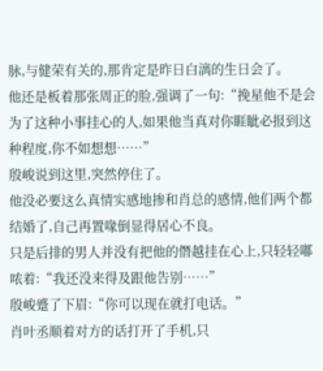脉,与健荣有关的,那肯定是昨日白漓的生日会了。
他还是板着那张周正的脸,强调了一句:“挽星他不是会为了这种小事挂心的人,如果他当真对你睚眦必报到这种程度,你不如想想……”
殷峻说到这里,突然停住了。
他没必要这么真情实感地掺和肖总的感情,他们两个都结婚了,自己再置喙倒显得居心不良。
只是后排的男人并没有把他的僭越挂在心上,只轻轻嘟哝着:“我还没来得及跟他告别……”
殷峻蹙了下眉:“你可以现在就打电话。”
肖叶丞顺着对方的话打开了手机,只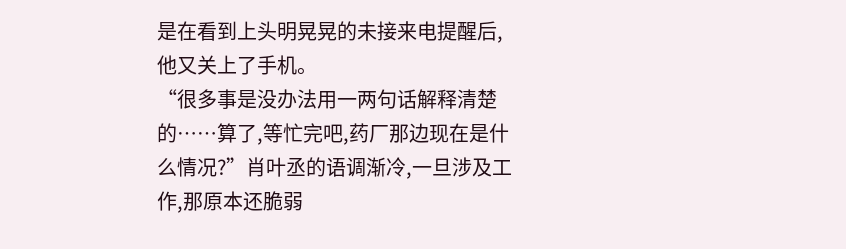是在看到上头明晃晃的未接来电提醒后,他又关上了手机。
“很多事是没办法用一两句话解释清楚的……算了,等忙完吧,药厂那边现在是什么情况?”肖叶丞的语调渐冷,一旦涉及工作,那原本还脆弱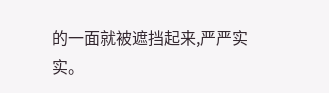的一面就被遮挡起来,严严实实。